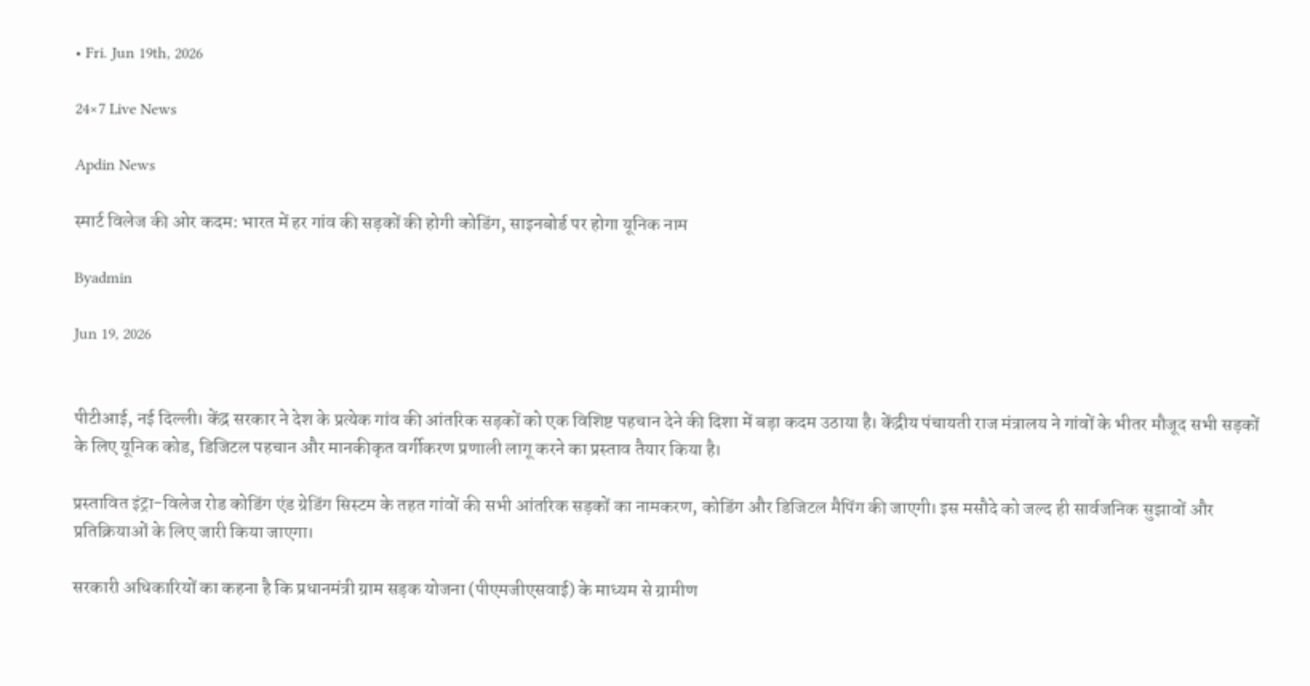• Fri. Jun 19th, 2026

24×7 Live News

Apdin News

स्मार्ट विलेज की ओर कदम: भारत में हर गांव की सड़कों की होगी कोडिंग, साइनबोर्ड पर होगा यूनिक नाम

Byadmin

Jun 19, 2026


पीटीआई, नई दिल्ली। केंद्र सरकार ने देश के प्रत्येक गांव की आंतरिक सड़कों को एक विशिष्ट पहचान देने की दिशा में बड़ा कदम उठाया है। केंद्रीय पंचायती राज मंत्रालय ने गांवों के भीतर मौजूद सभी सड़कों के लिए यूनिक कोड, डिजिटल पहचान और मानकीकृत वर्गीकरण प्रणाली लागू करने का प्रस्ताव तैयार किया है।

प्रस्तावित इंट्रा-विलेज रोड कोडिंग एंड ग्रेडिंग सिस्टम के तहत गांवों की सभी आंतरिक सड़कों का नामकरण, कोडिंग और डिजिटल मैपिंग की जाएगी। इस मसौदे को जल्द ही सार्वजनिक सुझावों और प्रतिक्रियाओं के लिए जारी किया जाएगा।

सरकारी अधिकारियों का कहना है कि प्रधानमंत्री ग्राम सड़क योजना (पीएमजीएसवाई) के माध्यम से ग्रामीण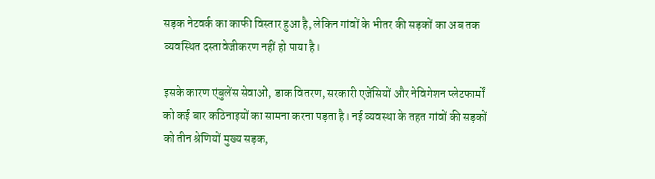सड़क नेटवर्क का काफी विस्तार हुआ है, लेकिन गांवों के भीतर की सड़कों का अब तक व्यवस्थित दस्तावेजीकरण नहीं हो पाया है।

इसके कारण एंबुलेंस सेवाओं, डाक वितरण, सरकारी एजेंसियों और नेविगेशन प्लेटफार्मों को कई बार कठिनाइयों का सामना करना पड़ता है। नई व्यवस्था के तहत गांवों की सड़कों को तीन श्रेणियों मुख्य सड़क,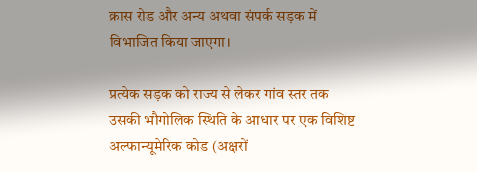क्रास रोड और अन्य अथवा संपर्क सड़क में विभाजित किया जाएगा।

प्रत्येक सड़क को राज्य से लेकर गांव स्तर तक उसकी भौगोलिक स्थिति के आधार पर एक विशिष्ट अल्फान्यूमेरिक कोड (अक्षरों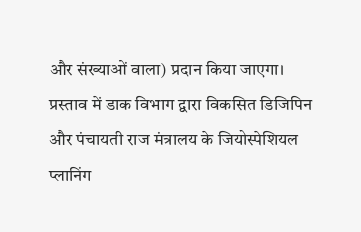और संख्याओं वाला) प्रदान किया जाएगा। प्रस्ताव में डाक विभाग द्वारा विकसित डिजिपिन और पंचायती राज मंत्रालय के जियोस्पेशियल प्लानिंग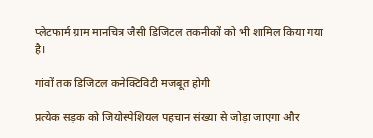प्लेटफार्म ग्राम मानचित्र जैसी डिजिटल तकनीकों को भी शामिल किया गया है।

गांवों तक डिजिटल कनेक्टिविटी मजबूत होगी

प्रत्येक सड़क को जियोस्पेशियल पहचान संख्या से जोड़ा जाएगा और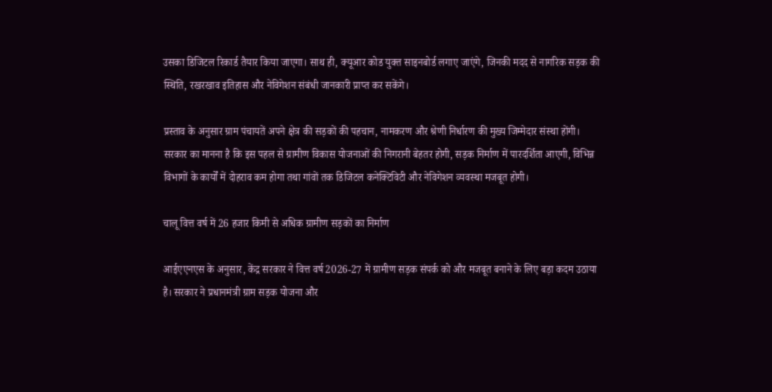उसका डिजिटल रिकार्ड तैयार किया जाएगा। साथ ही, क्यूआर कोड युक्त साइनबोर्ड लगाए जाएंगे, जिनकी मदद से नागरिक सड़क की स्थिति, रखरखाव इतिहास और नेविगेशन संबंधी जानकारी प्राप्त कर सकेंगे।

प्रस्ताव के अनुसार ग्राम पंचायतें अपने क्षेत्र की सड़कों की पहचान, नामकरण और श्रेणी निर्धारण की मुख्य जिम्मेदार संस्था होंगी। सरकार का मानना है कि इस पहल से ग्रामीण विकास योजनाओं की निगरानी बेहतर होगी, सड़क निर्माण में पारदर्शिता आएगी, विभिन्न विभागों के कार्यों में दोहराव कम होगा तथा गांवों तक डिजिटल कनेक्टिविटी और नेविगेशन व्यवस्था मजबूत होगी।

चालू वित्त वर्ष में 26 हजार किमी से अधिक ग्रामीण सड़कों का निर्माण

आईएएनएस के अनुसार, केंद्र सरकार ने वित्त वर्ष 2026-27 में ग्रामीण सड़क संपर्क को और मजबूत बनाने के लिए बड़ा कदम उठाया है। सरकार ने प्रधानमंत्री ग्राम सड़क योजना और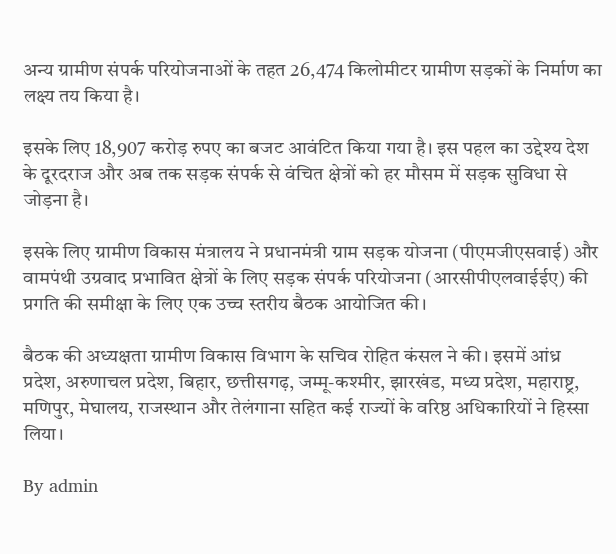अन्य ग्रामीण संपर्क परियोजनाओं के तहत 26,474 किलोमीटर ग्रामीण सड़कों के निर्माण का लक्ष्य तय किया है।

इसके लिए 18,907 करोड़ रुपए का बजट आवंटित किया गया है। इस पहल का उद्देश्य देश के दूरदराज और अब तक सड़क संपर्क से वंचित क्षेत्रों को हर मौसम में सड़क सुविधा से जोड़ना है।

इसके लिए ग्रामीण विकास मंत्रालय ने प्रधानमंत्री ग्राम सड़क योजना (पीएमजीएसवाई) और वामपंथी उग्रवाद प्रभावित क्षेत्रों के लिए सड़क संपर्क परियोजना (आरसीपीएलवाईईए) की प्रगति की समीक्षा के लिए एक उच्च स्तरीय बैठक आयोजित की।

बैठक की अध्यक्षता ग्रामीण विकास विभाग के सचिव रोहित कंसल ने की। इसमें आंध्र प्रदेश, अरुणाचल प्रदेश, बिहार, छत्तीसगढ़, जम्मू-कश्मीर, झारखंड, मध्य प्रदेश, महाराष्ट्र, मणिपुर, मेघालय, राजस्थान और तेलंगाना सहित कई राज्यों के वरिष्ठ अधिकारियों ने हिस्सा लिया।

By admin